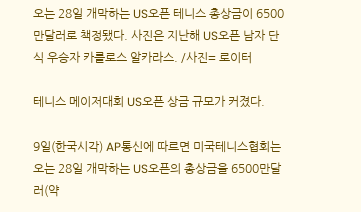오는 28일 개막하는 US오픈 테니스 총상금이 6500만달러로 책정됐다. 사진은 지난해 US오픈 남자 단식 우승자 카를로스 알카라스. /사진= 로이터

테니스 메이저대회 US오픈 상금 규모가 커졌다.

9일(한국시각) AP통신에 따르면 미국테니스협회는 오는 28일 개막하는 US오픈의 총상금을 6500만달러(약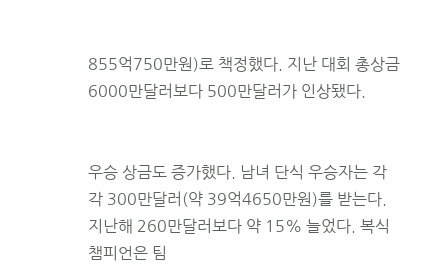855억750만원)로 책정했다. 지난 대회 총상금 6000만달러보다 500만달러가 인상됐다.


우승 상금도 증가했다. 남녀 단식 우승자는 각각 300만달러(약 39억4650만원)를 받는다. 지난해 260만달러보다 약 15% 늘었다. 복식 챔피언은 팀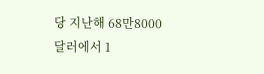당 지난해 68만8000달러에서 1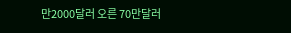만2000달러 오른 70만달러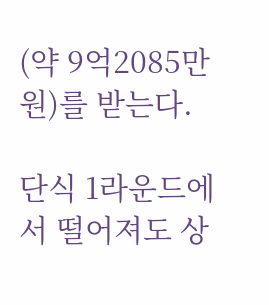(약 9억2085만원)를 받는다.

단식 1라운드에서 떨어져도 상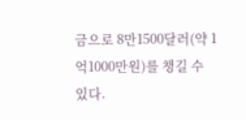금으로 8만1500달러(약 1억1000만원)를 챙길 수 있다.